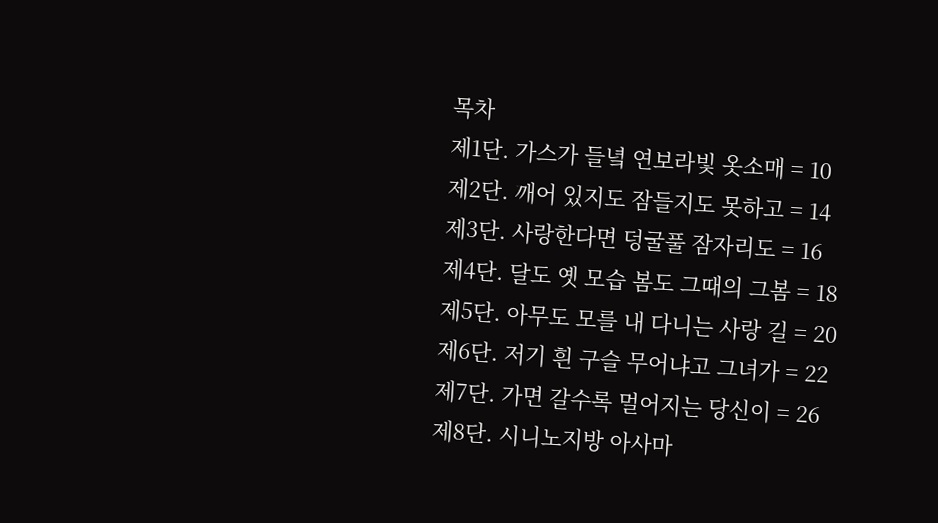목차
제1단. 가스가 들녘 연보라빛 옷소매 = 10
제2단. 깨어 있지도 잠들지도 못하고 = 14
제3단. 사랑한다면 덩굴풀 잠자리도 = 16
제4단. 달도 옛 모습 봄도 그때의 그봄 = 18
제5단. 아무도 모를 내 다니는 사랑 길 = 20
제6단. 저기 흰 구슬 무어냐고 그녀가 = 22
제7단. 가면 갈수록 멀어지는 당신이 = 26
제8단. 시니노지방 아사마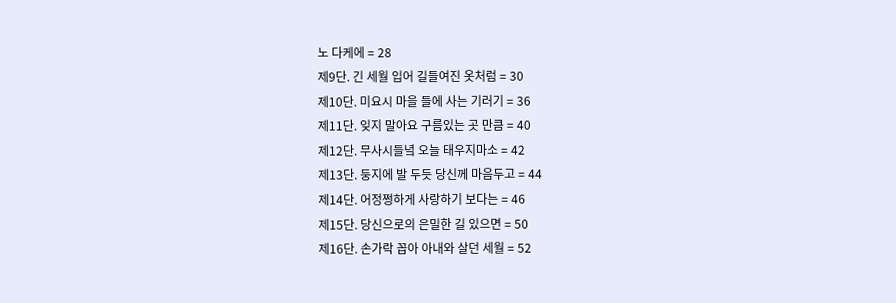노 다케에 = 28
제9단. 긴 세월 입어 길들여진 옷처럼 = 30
제10단. 미요시 마을 들에 사는 기러기 = 36
제11단. 잊지 말아요 구름있는 곳 만큼 = 40
제12단. 무사시들녘 오늘 태우지마소 = 42
제13단. 둥지에 발 두듯 당신께 마음두고 = 44
제14단. 어정쩡하게 사랑하기 보다는 = 46
제15단. 당신으로의 은밀한 길 있으면 = 50
제16단. 손가락 꼽아 아내와 살던 세월 = 52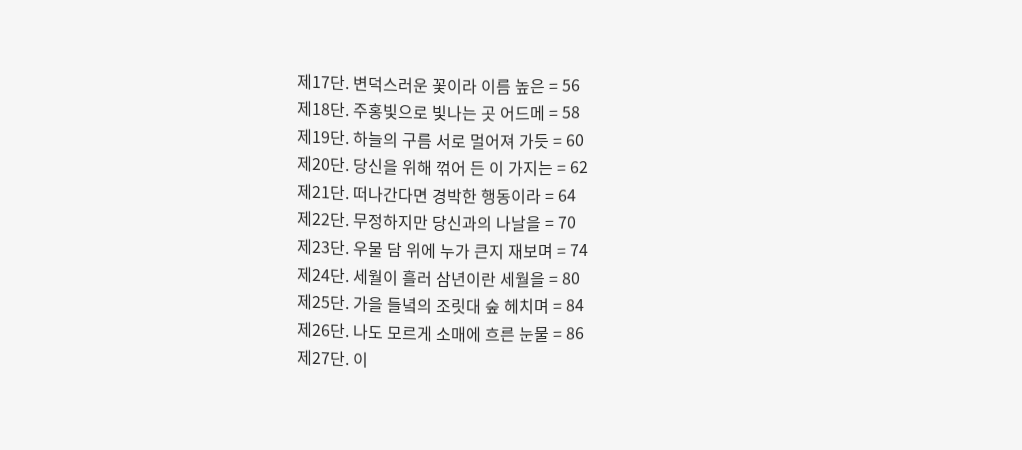제17단. 변덕스러운 꽃이라 이름 높은 = 56
제18단. 주홍빛으로 빛나는 곳 어드메 = 58
제19단. 하늘의 구름 서로 멀어져 가듯 = 60
제20단. 당신을 위해 꺾어 든 이 가지는 = 62
제21단. 떠나간다면 경박한 행동이라 = 64
제22단. 무정하지만 당신과의 나날을 = 70
제23단. 우물 담 위에 누가 큰지 재보며 = 74
제24단. 세월이 흘러 삼년이란 세월을 = 80
제25단. 가을 들녘의 조릿대 숲 헤치며 = 84
제26단. 나도 모르게 소매에 흐른 눈물 = 86
제27단. 이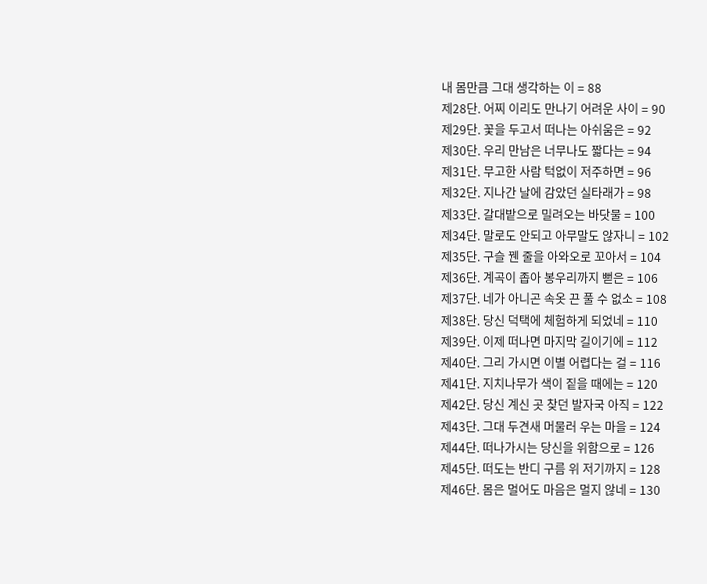내 몸만큼 그대 생각하는 이 = 88
제28단. 어찌 이리도 만나기 어려운 사이 = 90
제29단. 꽃을 두고서 떠나는 아쉬움은 = 92
제30단. 우리 만남은 너무나도 짧다는 = 94
제31단. 무고한 사람 턱없이 저주하면 = 96
제32단. 지나간 날에 감았던 실타래가 = 98
제33단. 갈대밭으로 밀려오는 바닷물 = 100
제34단. 말로도 안되고 아무말도 않자니 = 102
제35단. 구슬 꿴 줄을 아와오로 꼬아서 = 104
제36단. 계곡이 좁아 봉우리까지 뻗은 = 106
제37단. 네가 아니곤 속옷 끈 풀 수 없소 = 108
제38단. 당신 덕택에 체험하게 되었네 = 110
제39단. 이제 떠나면 마지막 길이기에 = 112
제40단. 그리 가시면 이별 어렵다는 걸 = 116
제41단. 지치나무가 색이 짙을 때에는 = 120
제42단. 당신 계신 곳 찾던 발자국 아직 = 122
제43단. 그대 두견새 머물러 우는 마을 = 124
제44단. 떠나가시는 당신을 위함으로 = 126
제45단. 떠도는 반디 구름 위 저기까지 = 128
제46단. 몸은 멀어도 마음은 멀지 않네 = 130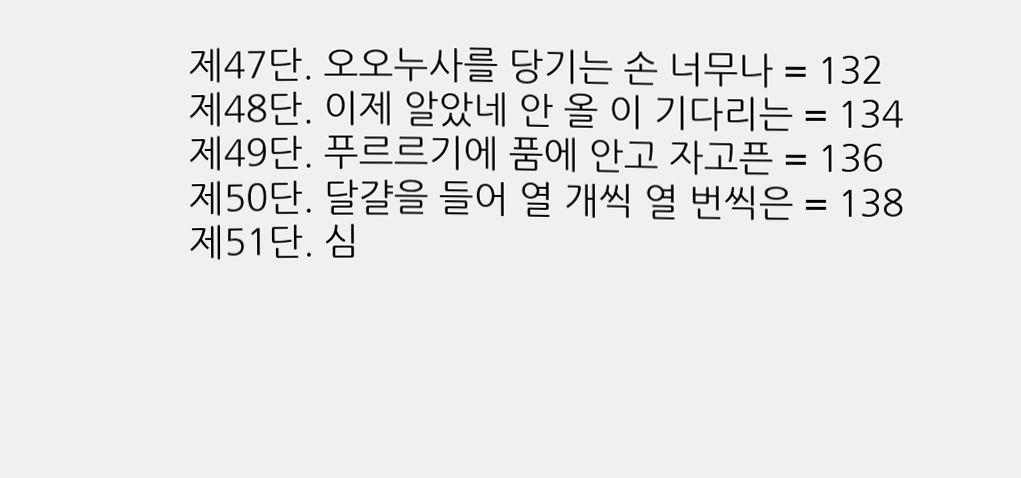제47단. 오오누사를 당기는 손 너무나 = 132
제48단. 이제 알았네 안 올 이 기다리는 = 134
제49단. 푸르르기에 품에 안고 자고픈 = 136
제50단. 달걀을 들어 열 개씩 열 번씩은 = 138
제51단. 심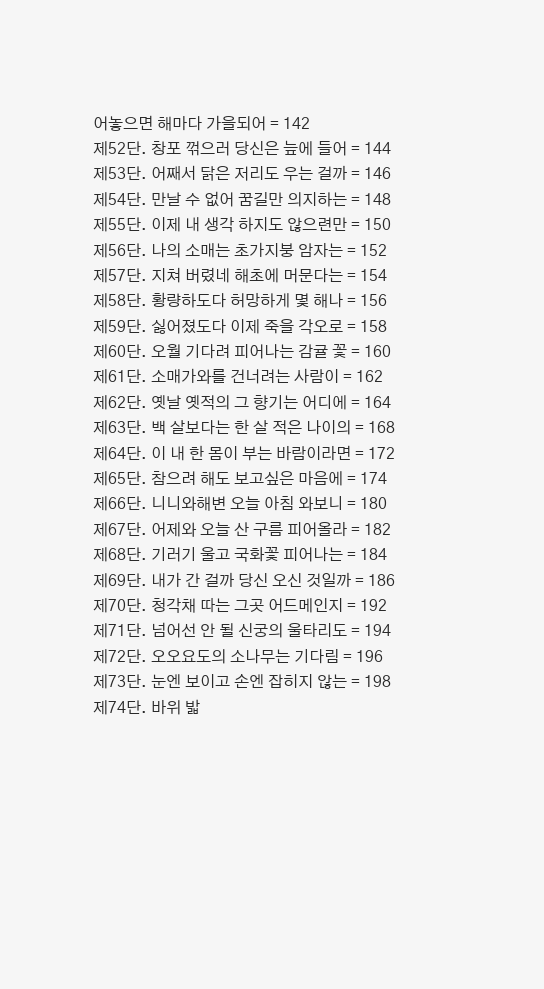어놓으면 해마다 가을되어 = 142
제52단. 창포 꺾으러 당신은 늪에 들어 = 144
제53단. 어째서 닭은 저리도 우는 걸까 = 146
제54단. 만날 수 없어 꿈길만 의지하는 = 148
제55단. 이제 내 생각 하지도 않으련만 = 150
제56단. 나의 소매는 초가지붕 암자는 = 152
제57단. 지쳐 버렸네 해초에 머문다는 = 154
제58단. 황량하도다 허망하게 몇 해나 = 156
제59단. 싫어졌도다 이제 죽을 각오로 = 158
제60단. 오월 기다려 피어나는 감귤 꽃 = 160
제61단. 소매가와를 건너려는 사람이 = 162
제62단. 옛날 옛적의 그 향기는 어디에 = 164
제63단. 백 살보다는 한 살 적은 나이의 = 168
제64단. 이 내 한 몸이 부는 바람이라면 = 172
제65단. 참으려 해도 보고싶은 마음에 = 174
제66단. 니니와해변 오늘 아침 와보니 = 180
제67단. 어제와 오늘 산 구름 피어올라 = 182
제68단. 기러기 울고 국화꽃 피어나는 = 184
제69단. 내가 간 걸까 당신 오신 것일까 = 186
제70단. 청각채 따는 그곳 어드메인지 = 192
제71단. 넘어선 안 될 신궁의 울타리도 = 194
제72단. 오오요도의 소나무는 기다림 = 196
제73단. 눈엔 보이고 손엔 잡히지 않는 = 198
제74단. 바위 밟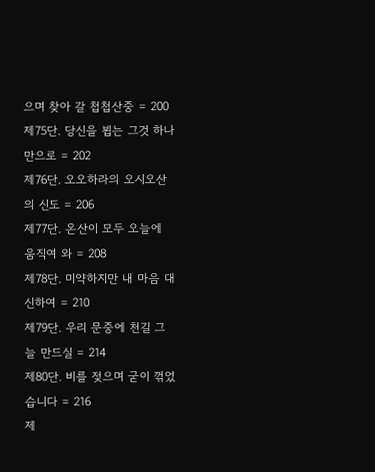으며 찾아 갈 첩첩산중 = 200
제75단. 당신을 뵙는 그것 하나만으로 = 202
제76단. 오오하라의 오시오산의 신도 = 206
제77단. 온산이 모두 오늘에 움직여 와 = 208
제78단. 미약하지만 내 마음 대신하여 = 210
제79단. 우리 문중에 천길 그늘 만드실 = 214
제80단. 비를 젖으며 굳이 꺾었습니다 = 216
제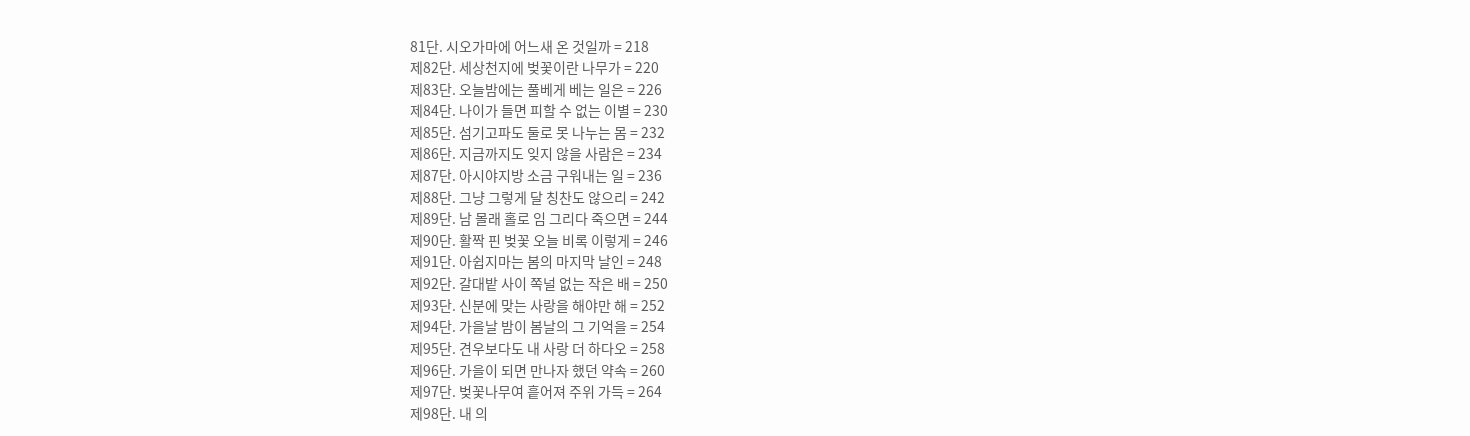81단. 시오가마에 어느새 온 것일까 = 218
제82단. 세상천지에 벚꽃이란 나무가 = 220
제83단. 오늘밤에는 풀베게 베는 일은 = 226
제84단. 나이가 들면 피할 수 없는 이별 = 230
제85단. 섬기고파도 둘로 못 나누는 몸 = 232
제86단. 지금까지도 잊지 않을 사람은 = 234
제87단. 아시야지방 소금 구워내는 일 = 236
제88단. 그냥 그렇게 달 칭찬도 않으리 = 242
제89단. 남 몰래 홀로 임 그리다 죽으면 = 244
제90단. 활짝 핀 벚꽃 오늘 비록 이렇게 = 246
제91단. 아쉽지마는 봄의 마지막 날인 = 248
제92단. 갈대밭 사이 쪽널 없는 작은 배 = 250
제93단. 신분에 맞는 사랑을 해야만 해 = 252
제94단. 가을날 밤이 봄날의 그 기억을 = 254
제95단. 견우보다도 내 사랑 더 하다오 = 258
제96단. 가을이 되면 만나자 했던 약속 = 260
제97단. 벚꽃나무여 흩어져 주위 가득 = 264
제98단. 내 의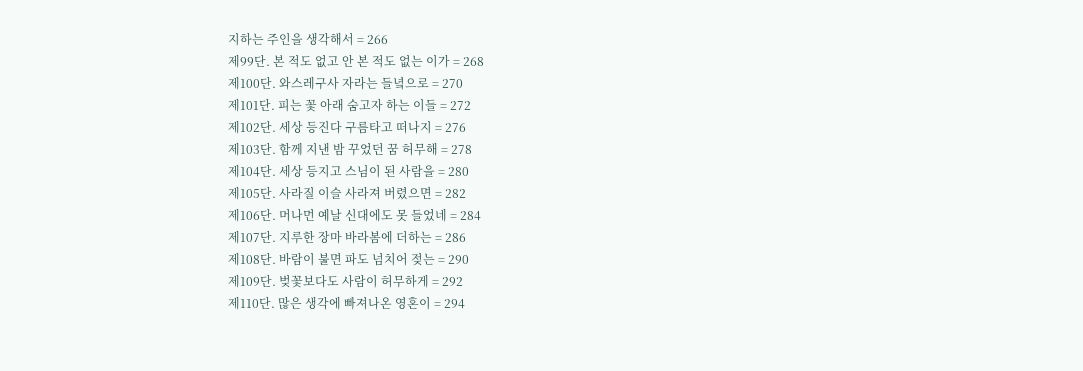지하는 주인을 생각해서 = 266
제99단. 본 적도 없고 안 본 적도 없는 이가 = 268
제100단. 와스레구사 자라는 들녘으로 = 270
제101단. 피는 꽃 아래 숨고자 하는 이들 = 272
제102단. 세상 등진다 구름타고 떠나지 = 276
제103단. 함께 지낸 밤 꾸었던 꿈 허무해 = 278
제104단. 세상 등지고 스님이 된 사람을 = 280
제105단. 사라질 이슬 사라져 버렸으면 = 282
제106단. 머나먼 예날 신대에도 못 들었네 = 284
제107단. 지루한 장마 바라봄에 더하는 = 286
제108단. 바람이 불면 파도 넘치어 젖는 = 290
제109단. 벚꽃보다도 사람이 허무하게 = 292
제110단. 많은 생각에 빠져나온 영혼이 = 294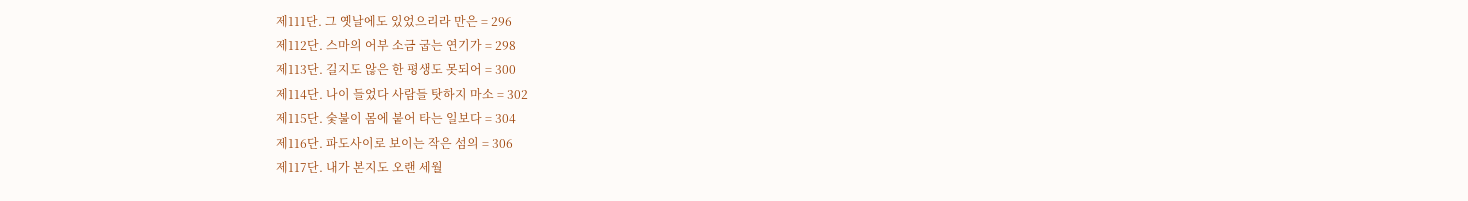제111단. 그 옛날에도 있었으리라 만은 = 296
제112단. 스마의 어부 소금 굽는 연기가 = 298
제113단. 길지도 않은 한 평생도 못되어 = 300
제114단. 나이 들었다 사람들 탓하지 마소 = 302
제115단. 숯불이 몸에 붙어 타는 일보다 = 304
제116단. 파도사이로 보이는 작은 섬의 = 306
제117단. 내가 본지도 오랜 세월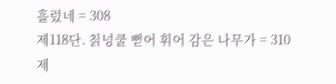흘렀네 = 308
제118단. 칡넝쿨 뻗어 휘어 감은 나무가 = 310
제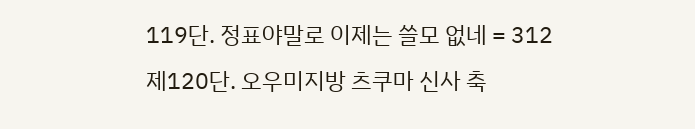119단. 정표야말로 이제는 쓸모 없네 = 312
제120단. 오우미지방 츠쿠마 신사 축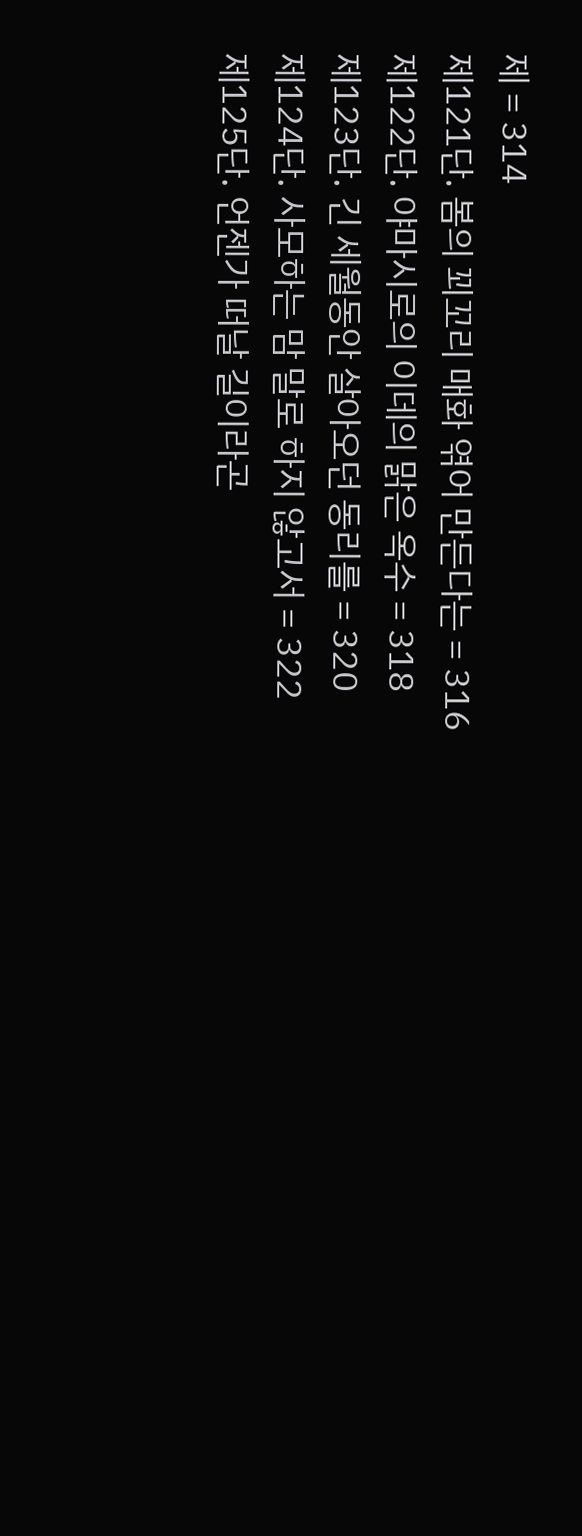제 = 314
제121단. 봄의 꾀꼬리 매화 엮어 만든다는 = 316
제122단. 야마시로의 이데의 맑은 옥수 = 318
제123단. 긴 세월동안 살아오던 동리를 = 320
제124단. 사모하는 맘 말로 하지 않고서 = 322
제125단. 언젠가 떠날 길이라곤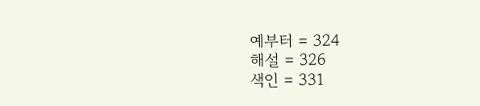예부터 = 324
해설 = 326
색인 = 331